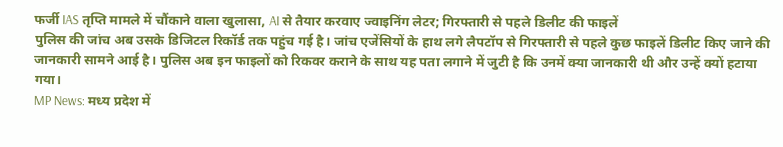फर्जी IAS तृप्ति मामले में चौंकाने वाला खुलासा, AI से तैयार करवाए ज्वाइनिंग लेटर; गिरफ्तारी से पहले डिलीट की फाइलें
पुलिस की जांच अब उसके डिजिटल रिकॉर्ड तक पहुंच गई है। जांच एजेंसियों के हाथ लगे लैपटॉप से गिरफ्तारी से पहले कुछ फाइलें डिलीट किए जाने की जानकारी सामने आई है। पुलिस अब इन फाइलों को रिकवर कराने के साथ यह पता लगाने में जुटी है कि उनमें क्या जानकारी थी और उन्हें क्यों हटाया गया।
MP News: मध्य प्रदेश में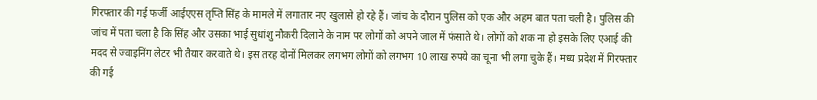गिरफ्तार की गई फर्जी आईएएस तृप्ति सिंह के मामले में लगातार नए खुलासे हो रहे हैं। जांच के दौरान पुलिस को एक और अहम बात पता चली है। पुलिस की जांच में पता चला है कि सिंह और उसका भाई सुधांशु नौकरी दिलाने के नाम पर लोगों को अपने जाल में फंसाते थे। लोगों को शक ना हो इसके लिए एआई की मदद से ज्वाइनिंग लेटर भी तैयार करवाते थे। इस तरह दोनों मिलकर लगभग लोगों को लगभग 10 लाख रुपये का चूना भी लगा चुके हैं। मध्य प्रदेश में गिरफ्तार की गई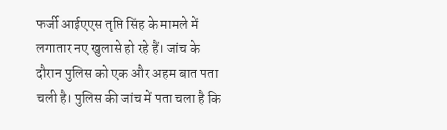फर्जी आईएएस तृप्ति सिंह के मामले में लगातार नए खुलासे हो रहे हैं। जांच के दौरान पुलिस को एक और अहम बात पता चली है। पुलिस की जांच में पता चला है कि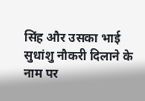सिंह और उसका भाई सुधांशु नौकरी दिलाने के नाम पर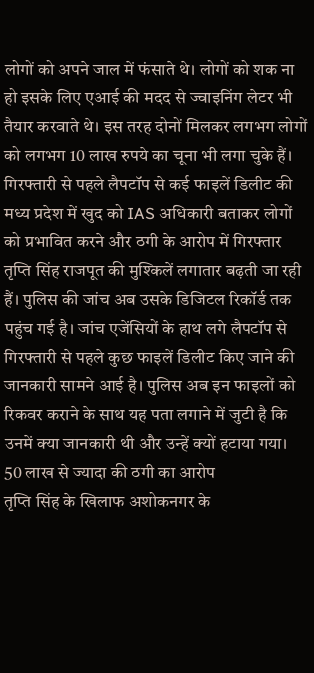लोगों को अपने जाल में फंसाते थे। लोगों को शक ना हो इसके लिए एआई की मदद से ज्वाइनिंग लेटर भी तैयार करवाते थे। इस तरह दोनों मिलकर लगभग लोगों को लगभग 10 लाख रुपये का चूना भी लगा चुके हैं।
गिरफ्तारी से पहले लैपटॉप से कई फाइलें डिलीट की
मध्य प्रदेश में खुद को IAS अधिकारी बताकर लोगों को प्रभावित करने और ठगी के आरोप में गिरफ्तार तृप्ति सिंह राजपूत की मुश्किलें लगातार बढ़ती जा रही हैं। पुलिस की जांच अब उसके डिजिटल रिकॉर्ड तक पहुंच गई है। जांच एजेंसियों के हाथ लगे लैपटॉप से गिरफ्तारी से पहले कुछ फाइलें डिलीट किए जाने की जानकारी सामने आई है। पुलिस अब इन फाइलों को रिकवर कराने के साथ यह पता लगाने में जुटी है कि उनमें क्या जानकारी थी और उन्हें क्यों हटाया गया।
50 लाख से ज्यादा की ठगी का आरोप
तृप्ति सिंह के खिलाफ अशोकनगर के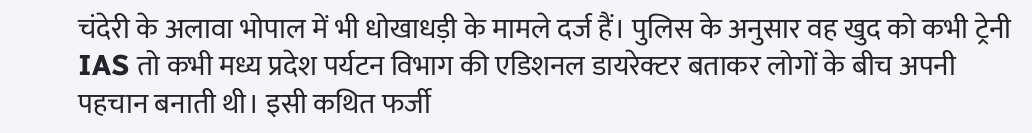चंदेरी के अलावा भोपाल में भी धोखाधड़ी के मामले दर्ज हैं। पुलिस के अनुसार वह खुद को कभी ट्रेनी IAS तो कभी मध्य प्रदेश पर्यटन विभाग की एडिशनल डायरेक्टर बताकर लोगों के बीच अपनी पहचान बनाती थी। इसी कथित फर्जी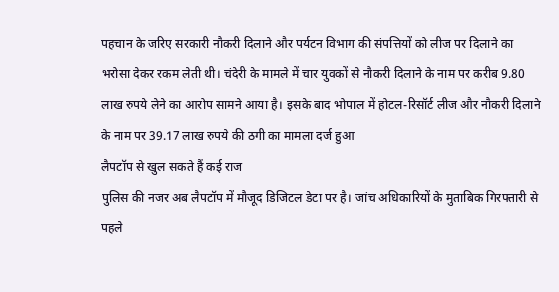पहचान के जरिए सरकारी नौकरी दिलाने और पर्यटन विभाग की संपत्तियों को लीज पर दिलाने का भरोसा देकर रकम लेती थी। चंदेरी के मामले में चार युवकों से नौकरी दिलाने के नाम पर करीब 9.80 लाख रुपये लेने का आरोप सामने आया है। इसके बाद भोपाल में होटल-रिसॉर्ट लीज और नौकरी दिलाने के नाम पर 39.17 लाख रुपये की ठगी का मामला दर्ज हुआ
लैपटॉप से खुल सकते हैं कई राज
पुलिस की नजर अब लैपटॉप में मौजूद डिजिटल डेटा पर है। जांच अधिकारियों के मुताबिक गिरफ्तारी से पहले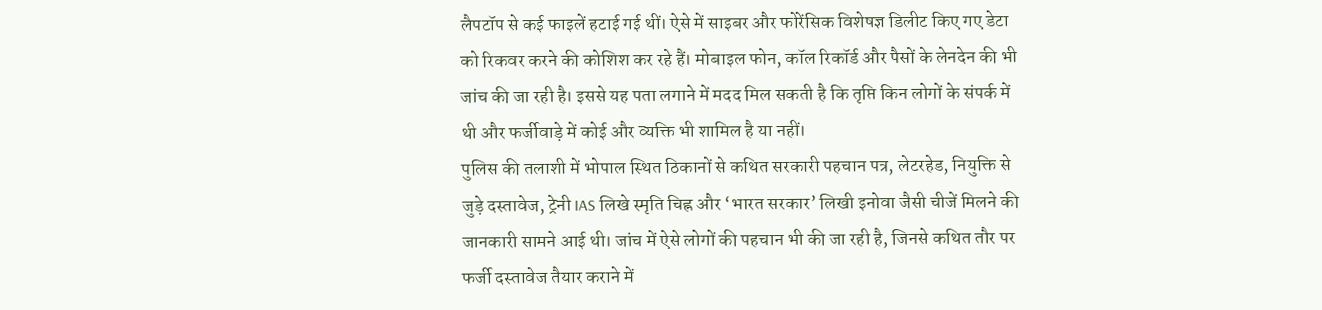लैपटॉप से कई फाइलें हटाई गई थीं। ऐसे में साइबर और फोरेंसिक विशेषज्ञ डिलीट किए गए डेटा को रिकवर करने की कोशिश कर रहे हैं। मोबाइल फोन, कॉल रिकॉर्ड और पैसों के लेनदेन की भी जांच की जा रही है। इससे यह पता लगाने में मदद मिल सकती है कि तृप्ति किन लोगों के संपर्क में थी और फर्जीवाड़े में कोई और व्यक्ति भी शामिल है या नहीं।
पुलिस की तलाशी में भोपाल स्थित ठिकानों से कथित सरकारी पहचान पत्र, लेटरहेड, नियुक्ति से जुड़े दस्तावेज, ट्रेनी IAS लिखे स्मृति चिह्न और ‘भारत सरकार’ लिखी इनोवा जैसी चीजें मिलने की जानकारी सामने आई थी। जांच में ऐसे लोगों की पहचान भी की जा रही है, जिनसे कथित तौर पर फर्जी दस्तावेज तैयार कराने में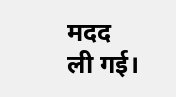मदद ली गई।